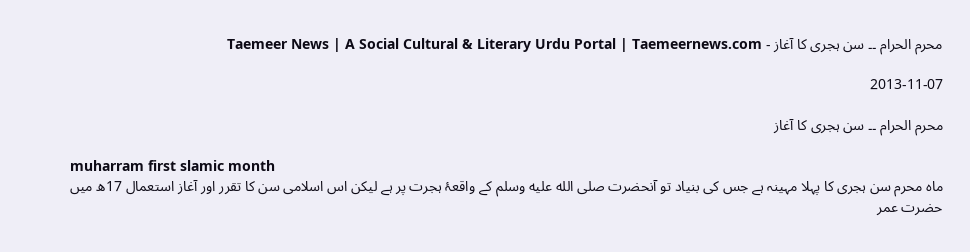محرم الحرام ۔۔ سن ہجری کا آغاز - Taemeer News | A Social Cultural & Literary Urdu Portal | Taemeernews.com

2013-11-07

محرم الحرام ۔۔ سن ہجری کا آغاز

muharram first slamic month
ماہ محرم سن ہجری کا پہلا مہینہ ہے جس کی بنیاد تو آنحضرت صلى الله عليه وسلم کے واقعۂ ہجرت پر ہے لیکن اس اسلامی سن کا تقرر اور آغاز استعمال 17ھ میں حضرت عمر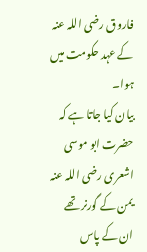فاروق رضی اللہ عنہ کے عہد حکومت میں ہوا۔
بیان کیا جاتا ہے کہ حضرت ابو موسی اشعری رضی اللہ عنہ یمن کے گورنر تھے ان کے پاس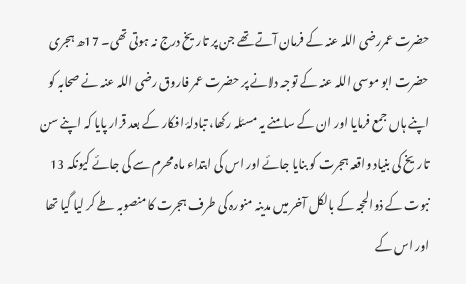حضرت عمررضی اللہ عنہ کے فرمان آتے تھے جن پر تاریخ درج نہ ہوتی تھی۔ 17ھ ہجری حضرت ابو موسی اللہ عنہ کے توجہ دلانے پر حضرت عمر فاروق رضی اللہ عنہ نے صحابہ کو اپنے ہاں جمع فرمایا اور ان کے سامنے یہ مسئلہ رکھا، تبادلۂ افکار کے بعد قرار پایا کہ اپنے سن تاریخ کی بنیاد واقعہ ہجرت کو بنایا جائے اور اس کی ابتداء ماہ محرم سے کی جائے کیونکہ 13 نبوت کے ذوالحجہ کے بالکل آخر میں مدینہ منورہ کی طرف ہجرت کا منصوبہ طے کر لیا گیا تھا اور اس کے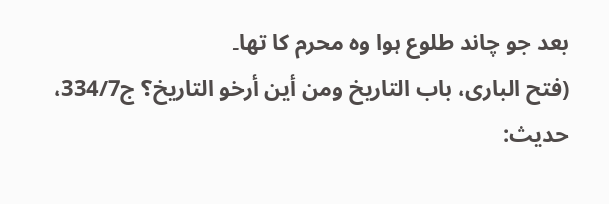بعد جو چاند طلوع ہوا وہ محرم کا تھا۔
(فتح الباری، باب التاریخ ومن أین أرخو التاریخ؟ ج334/7، حدیث: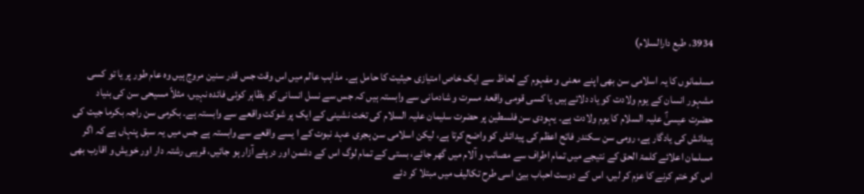3934، طبع دارالسلام)

مسلمانوں کا یہ اسلامی سن بھی اپنے معنی و مفہوم کے لحاظ سے ایک خاص امتیازی حیثیت کا حامل ہے۔ مذاہب عالم میں اس وقت جس قدر سنین مروج ہیں وہ عام طور پر یا تو کسی مشہور انسان کے یوم ولادت کو یاد دلاتے ہیں یا کسی قومی واقعۂ مسرت و شادمانی سے وابستہ ہیں کہ جس سے نسل انسانی کو بظاہر کوئی فائدہ نہیں، مثلاً مسیحی سن کی بنیاد حضرت عیسیٰؑ علیہ السلام کا یوم ولادت ہے۔ یہودی سن فلسطین پر حضرت سلیمان علیہ السلام کی تخت نشینی کے ایک پر شوکت واقعے سے وابستہ ہے۔ بکرمی سن راجہ بکرما جیت کی پیدائش کی یادگار ہے، رومی سن سکندر فاتح اعظم کی پیدائش کو واضح کرتا ہے، لیکن اسلامی سن ہجری عہد نبوت کے ا یسے واقعے سے وابستہ ہے جس میں یہ سبق پنہاں ہے کہ اگر مسلمان اعلائے کلمۃ الحق کے نتیجے میں تمام اطراف سے مصائب و آلام میں گھر جائے، بستی کے تمام لوگ اس کے دشمن اور درپئے آزار ہو جائیں، قریبی رشتہ دار اور خویش و اقارب بھی اس کو ختم کرنے کا عزم کر لیں، اس کے دوست احباب بیئ اسی طرح تکالیف میں مبتلا کر دئے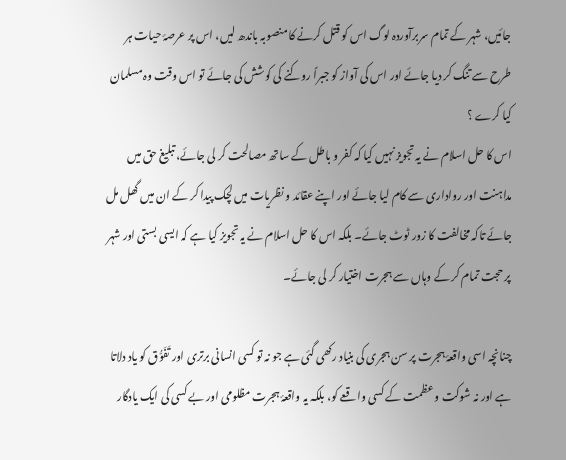جائیں، شہر کے تمام سربرآوردہ لوگ اس کو قتل کرنے کا منصوبہ باندھ لیں، اس پر عرصۂ حیات ہر طرح سے تنگ کر دیا جائے اور اس کی آواز کو جبراً روکنے کی کوشش کی جائے تو اس وقت وہ مسلمان کیا کرے ؟
اس کا حل اسلام نے یہ تجویز نہیں کیا کہ کفر و باطل کے ساتھ مصالحت کر لی جائے، تبلیغ حق میں مداہنت اور رواداری سے کام لیا جائے اور اپنے عقائد و نظریات میں لچک پیدا کر کے ان میں گھل مل جائے تاکہ مخالفت کا زور ٹوٹ جائے۔ بلکہ اس کا حل اسلام نے یہ تجویز کیا ہے کہ ایسی بستی اور شہر پر حجت تمام کر کے وہاں سے ہجرت اختیار کر لی جائے۔

چنانچہ اسی واقعۂ ہجرت پر سن ہجری کی بنیاد رکھی گئی ہے جو نہ تو کسی انسانی برتری اور تَفَوُّق کو یاد دلاتا ہے اور نہ شوکت و عظمت کے کسی واقعے کو، بلکہ یہ واقعۂ ہجرت مظلومی اور بے کسی کی ایک یادگار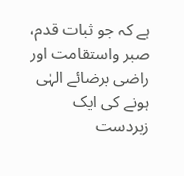ہے کہ جو ثبات قدم، صبر واستقامت اور راضی برضائے الہٰی ہونے کی ایک زبردست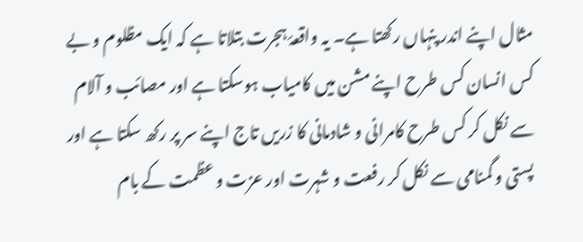مثال اپنے اندر پنہاں رکھتا ہے۔ یہ واقعۂ ہجرت بتلاتا ہے کہ ایک مظلوم و بے کس انسان کس طرح اپنے مشن میں کامیاب ہوسکتا ہے اور مصائب و آلام سے نکل کر کس طرح کامرانی و شادمانی کا زریں تاج اپنے سر پر رکھ سکتا ہے اور پستی و گمنامی سے نکل کر رفعت و شہرت اور عزت و عظمت کے بام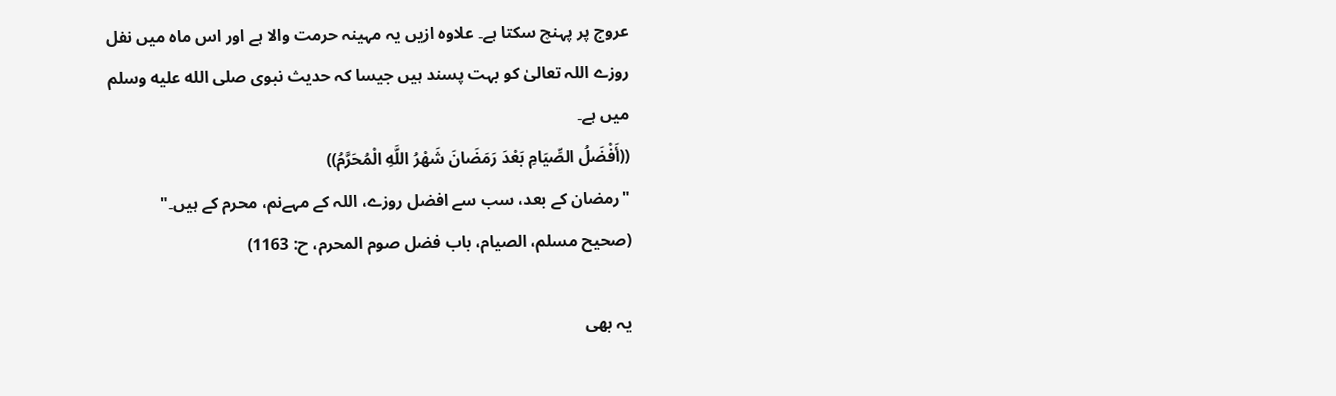عروج پر پہنچ سکتا ہے۔ علاوہ ازیں یہ مہینہ حرمت والا ہے اور اس ماہ میں نفل روزے اللہ تعالیٰ کو بہت پسند ہیں جیسا کہ حدیث نبوی صلى الله عليه وسلم میں ہے۔
((أَفْضَلُ الصِّيَامِ بَعْدَ رَمَضَانَ شَهْرُ اللَّهِ الْمُحَرَّمُ))
"رمضان کے بعد، سب سے افضل روزے، اللہ کے مہےنم، محرم کے ہیں۔"
(صحیح مسلم، الصیام، باب فضل صوم المحرم، ح: 1163)

یہ بھی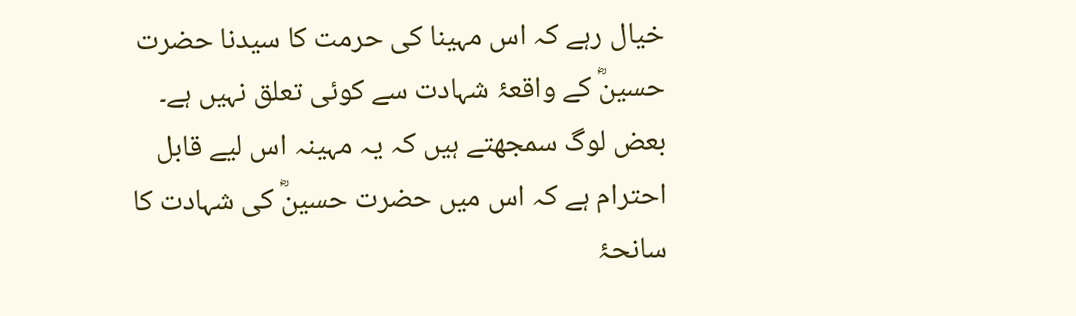خیال رہے کہ اس مہینا کی حرمت کا سیدنا حضرت حسینؓ کے واقعۂ شہادت سے کوئی تعلق نہیں ہے۔ بعض لوگ سمجھتے ہیں کہ یہ مہینہ اس لیے قابل احترام ہے کہ اس میں حضرت حسینؓ کی شہادت کا سانحۂ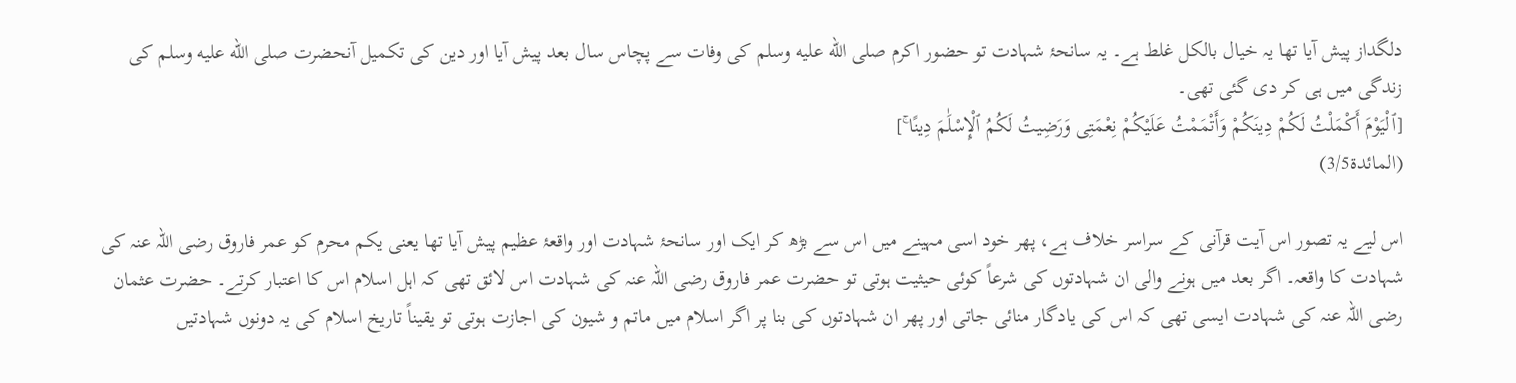دلگداز پیش آیا تھا یہ خیال بالکل غلط ہے۔ یہ سانحۂ شہادت تو حضور اکرم صلى الله عليه وسلم کی وفات سے پچاس سال بعد پیش آیا اور دین کی تکمیل آنحضرت صلى الله عليه وسلم کی زندگی میں ہی کر دی گئی تھی۔
[ٱلْيَوْمَ أَكْمَلْتُ لَكُمْ دِينَكُمْ وَأَتْمَمْتُ عَلَيْكُمْ نِعْمَتِى وَرَضِيتُ لَكُمُ ٱلْإِسْلَٰمَ دِينًا ۚ]
(المائدۃ3/5)

اس لیے یہ تصور اس آیت قرآنی کے سراسر خلاف ہے، پھر خود اسی مہینے میں اس سے بڑھ کر ایک اور سانحۂ شہادت اور واقعۂ عظیم پیش آیا تھا یعنی یکم محرم کو عمر فاروق رضی اللہ عنہ کی شہادت کا واقعہ۔ اگر بعد میں ہونے والی ان شہادتوں کی شرعاً کوئی حیثیت ہوتی تو حضرت عمر فاروق رضی اللہ عنہ کی شہادت اس لائق تھی کہ اہل اسلام اس کا اعتبار کرتے۔ حضرت عثمان رضی اللہ عنہ کی شہادت ایسی تھی کہ اس کی یادگار منائی جاتی اور پھر ان شہادتوں کی بنا پر اگر اسلام میں ماتم و شیون کی اجازت ہوتی تو یقیناً تاریخ اسلام کی یہ دونوں شہادتیں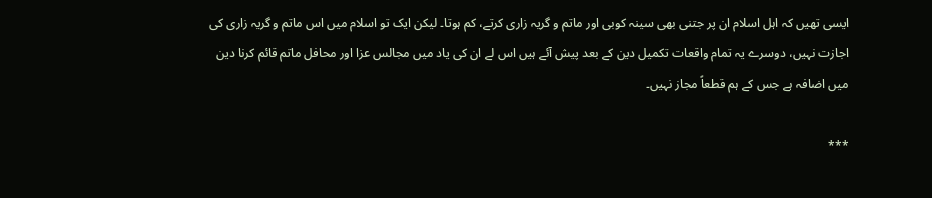ایسی تھیں کہ اہل اسلام ان پر جتنی بھی سینہ کوبی اور ماتم و گریہ زاری کرتے، کم ہوتا۔ لیکن ایک تو اسلام میں اس ماتم و گریہ زاری کی اجازت نہیں، دوسرے یہ تمام واقعات تکمیل دین کے بعد پیش آئے ہیں اس لے ان کی یاد میں مجالس عزا اور محافل ماتم قائم کرنا دین میں اضافہ ہے جس کے ہم قطعاً مجاز نہیں۔

***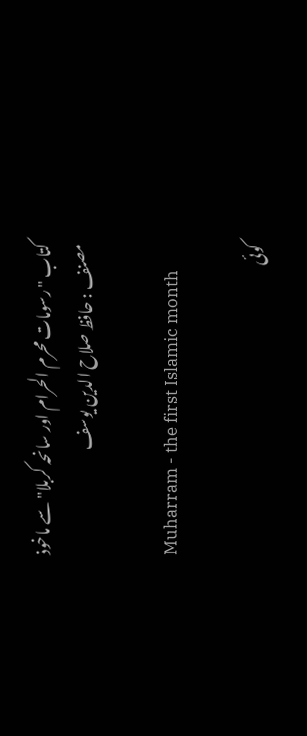کتاب "رسومات محرم الحرام اور سانحہ کربلا" سے ماخوذ
مصنف : حافظ صلاح الدین یوسف

Muharram - the first Islamic month

کوئی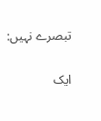تبصرے نہیں:

ایک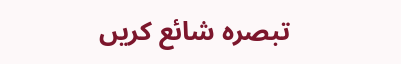تبصرہ شائع کریں